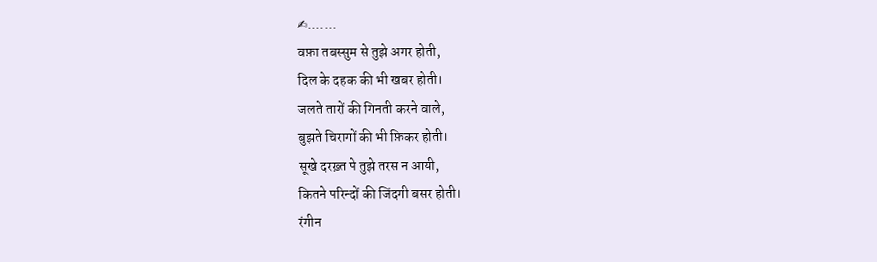✍.......
वफ़ा तबस्सुम से तुझे अगर होती,
दिल के दहक की भी खबर होती।
जलते तारों की गिनती करने वाले,
बुझते चिरागों की भी फ़िकर होती।
सूखे दरख़्त पे तुझे तरस न आयी,
कितने परिन्दों की जिंदगी बसर होती।
रंगीन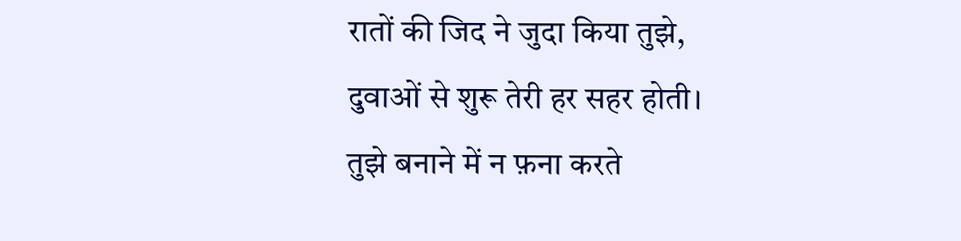रातों की जिद ने जुदा किया तुझे,
दुवाओं से शुरू तेरी हर सहर होती।
तुझे बनाने में न फ़ना करते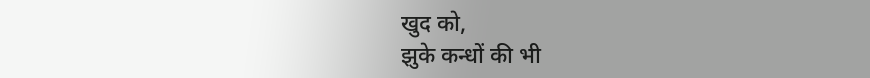खुद को,
झुके कन्धों की भी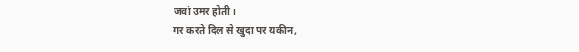जवां उमर होती।
गर करते दिल से खुदा पर यकीन,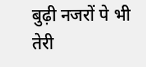बुढ़ी नजरों पे भी तेरी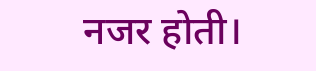नजर होती।